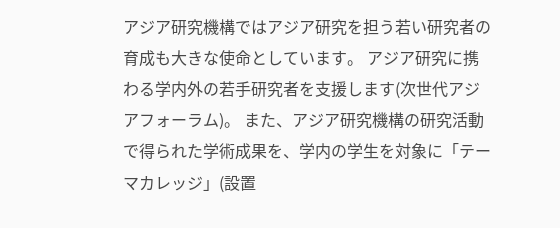アジア研究機構ではアジア研究を担う若い研究者の育成も大きな使命としています。 アジア研究に携わる学内外の若手研究者を支援します(次世代アジアフォーラム)。 また、アジア研究機構の研究活動で得られた学術成果を、学内の学生を対象に「テーマカレッジ」(設置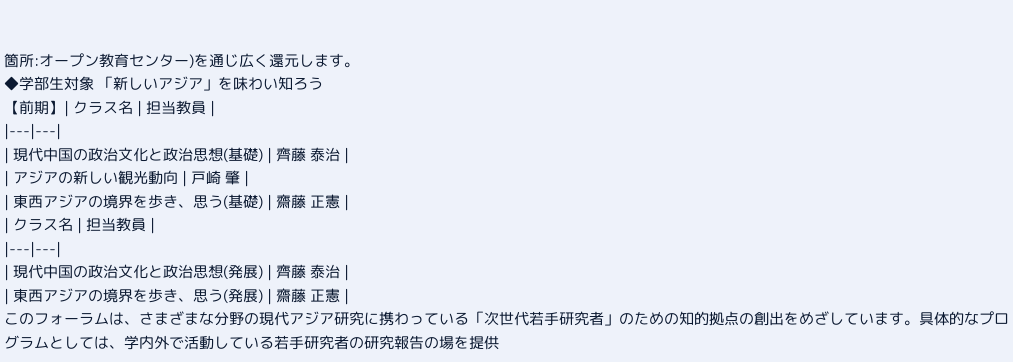箇所:オープン教育センター)を通じ広く還元します。
◆学部生対象 「新しいアジア」を味わい知ろう
【前期】| クラス名 | 担当教員 |
|---|---|
| 現代中国の政治文化と政治思想(基礎) | 齊藤 泰治 |
| アジアの新しい観光動向 | 戸崎 肇 |
| 東西アジアの境界を歩き、思う(基礎) | 齋藤 正憲 |
| クラス名 | 担当教員 |
|---|---|
| 現代中国の政治文化と政治思想(発展) | 齊藤 泰治 |
| 東西アジアの境界を歩き、思う(発展) | 齋藤 正憲 |
このフォーラムは、さまざまな分野の現代アジア研究に携わっている「次世代若手研究者」のための知的拠点の創出をめざしています。具体的なプログラムとしては、学内外で活動している若手研究者の研究報告の場を提供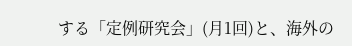する「定例研究会」(月1回)と、海外の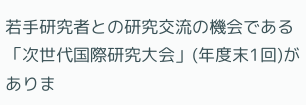若手研究者との研究交流の機会である「次世代国際研究大会」(年度末1回)がありま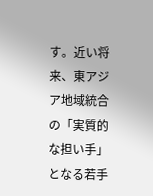す。近い将来、東アジア地域統合の「実質的な担い手」となる若手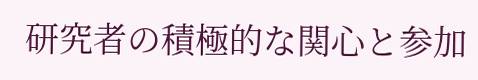研究者の積極的な関心と参加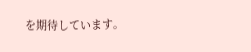を期待しています。